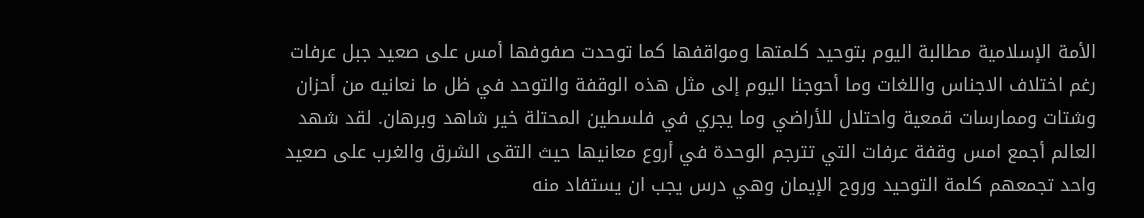الأمة الإسلامية مطالبة اليوم بتوحيد كلمتها ومواقفها كما توحدت صفوفها أمس على صعيد جبل عرفات رغم اختلاف الاجناس واللغات وما أحوجنا اليوم إلى مثل هذه الوقفة والتوحد في ظل ما نعانيه من أحزان وشتات وممارسات قمعية واحتلال للأراضي وما يجري في فلسطين المحتلة خير شاهد وبرهان. لقد شهد العالم أجمع امس وقفة عرفات التي تترجم الوحدة في أروع معانيها حيث التقى الشرق والغرب على صعيد واحد تجمعهم كلمة التوحيد وروح الإيمان وهي درس يجب ان يستفاد منه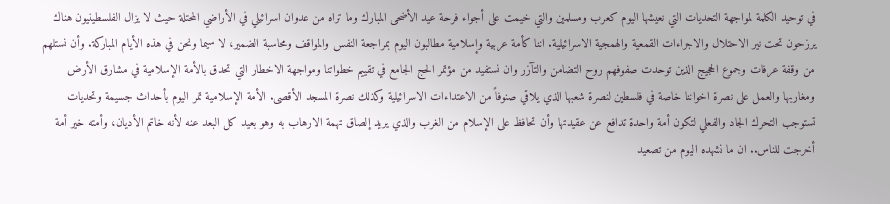في توحيد الكلمة لمواجهة التحديات التي نعيشها اليوم كعرب ومسلمين والتي خيمت على أجواء فرحة عيد الأضحى المبارك وما تراه من عدوان اسرائيلي في الأراضي المحتلة حيث لا يزال الفلسطينيون هناك يرزحون تحت نير الاحتلال والاجراءات القمعية والهمجية الاسرائيلية. اننا كأمة عربية وإسلامية مطالبون اليوم بمراجعة النفس والمواقف ومحاسبة الضمير، لا سيما ونحن في هذه الأيام المباركة. وأن نستلهم من وقفة عرفات وجموع الحجيج الذين توحدت صفوفهم روح التضامن والتآزر وان نستفيد من مؤتمر الحج الجامع في تقييم خطواتنا ومواجهة الاخطار التي تحدق بالأمة الإسلامية في مشارق الأرض ومغاربها والعمل على نصرة اخواننا خاصة في فلسطين لنصرة شعبها الذي يلاقي صنوفاً من الاعتداءات الاسرائيلية وكذلك نصرة المسجد الأقصى. الأمة الإسلامية تمر اليوم بأحداث جسيمة وتحديات تستوجب التحرك الجاد والفعلي لتكون أمة واحدة تدافع عن عقيدتها وأن تحافظ على الإسلام من الغرب والذي يريد إلصاق تهمة الارهاب به وهو بعيد كل البعد عنه لأنه خاتم الأديان، وأمته خير أمة أخرجت للناس.. ان ما نشهده اليوم من تصعيد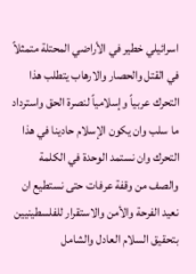اسرائيلي خطير في الأراضي المحتلة متمثلاً في القتل والحصار والارهاب يتطلب هذا التحرك عربياً وإسلامياً لنصرة الحق واسترداد ما سلب وان يكون الإسلام حادينا في هذا التحرك وان نستمد الوحدة في الكلمة والصف من وقفة عرفات حتى نستطيع ان نعيد الفرحة والأمن والاستقرار للفلسطينيين بتحقيق السلام العادل والشامل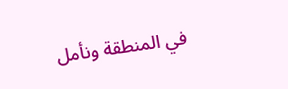في المنطقة ونأمل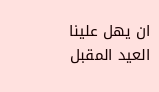ان يهل علينا العيد المقبل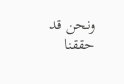ونحن قد حققنا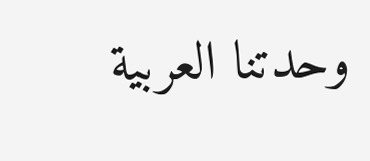وحدتنا العربية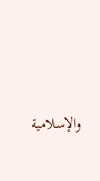والإسلامية